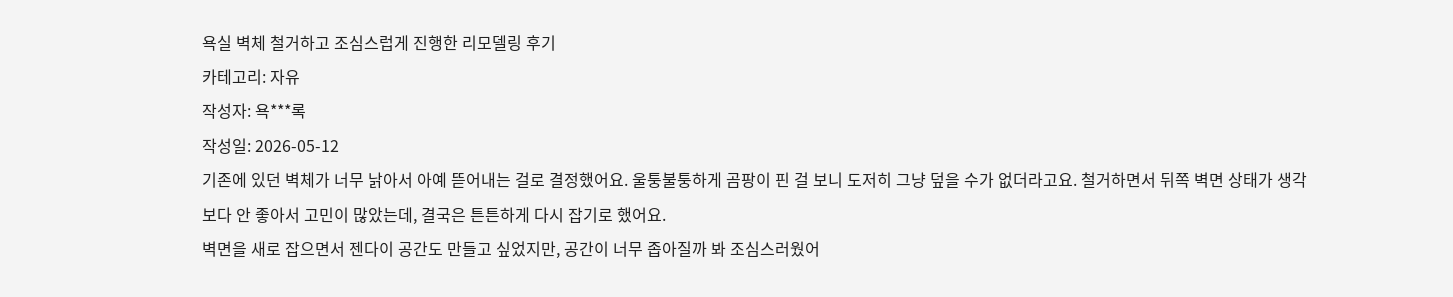욕실 벽체 철거하고 조심스럽게 진행한 리모델링 후기
카테고리: 자유
작성자: 욕***록
작성일: 2026-05-12
기존에 있던 벽체가 너무 낡아서 아예 뜯어내는 걸로 결정했어요. 울퉁불퉁하게 곰팡이 핀 걸 보니 도저히 그냥 덮을 수가 없더라고요. 철거하면서 뒤쪽 벽면 상태가 생각보다 안 좋아서 고민이 많았는데, 결국은 튼튼하게 다시 잡기로 했어요.
벽면을 새로 잡으면서 젠다이 공간도 만들고 싶었지만, 공간이 너무 좁아질까 봐 조심스러웠어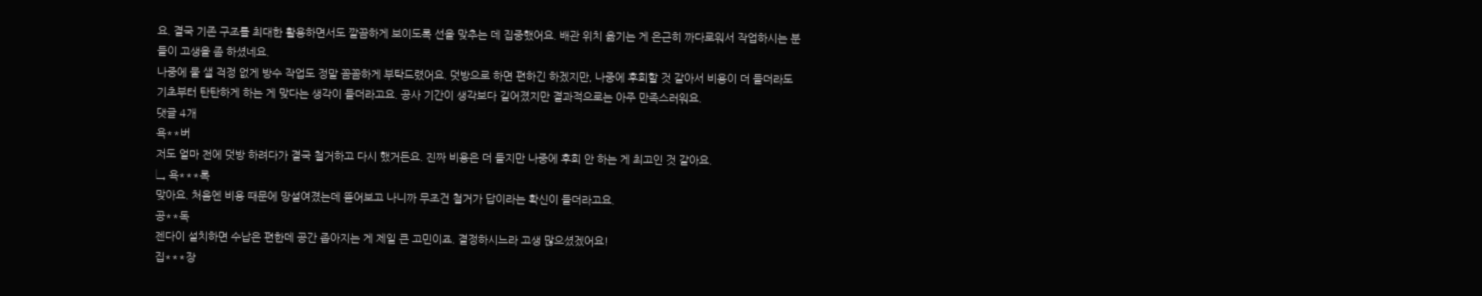요. 결국 기존 구조를 최대한 활용하면서도 깔끔하게 보이도록 선을 맞추는 데 집중했어요. 배관 위치 옮기는 게 은근히 까다로워서 작업하시는 분들이 고생을 좀 하셨네요.
나중에 물 샐 걱정 없게 방수 작업도 정말 꼼꼼하게 부탁드렸어요. 덧방으로 하면 편하긴 하겠지만, 나중에 후회할 것 같아서 비용이 더 들더라도 기초부터 탄탄하게 하는 게 맞다는 생각이 들더라고요. 공사 기간이 생각보다 길어졌지만 결과적으로는 아주 만족스러워요.
댓글 4개
욕**버
저도 얼마 전에 덧방 하려다가 결국 철거하고 다시 했거든요. 진짜 비용은 더 들지만 나중에 후회 안 하는 게 최고인 것 같아요.
↳ 욕***록
맞아요. 처음엔 비용 때문에 망설여졌는데 뜯어보고 나니까 무조건 철거가 답이라는 확신이 들더라고요.
공**독
젠다이 설치하면 수납은 편한데 공간 좁아지는 게 제일 큰 고민이죠. 결정하시느라 고생 많으셨겠어요!
집***장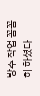방수 작업 꼼꼼히 하셨다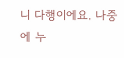니 다행이에요. 나중에 누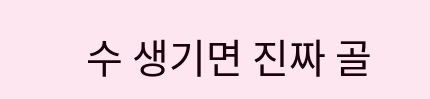수 생기면 진짜 골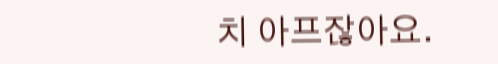치 아프잖아요.